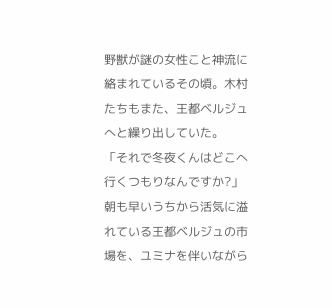野獣が謎の女性こと神流に絡まれているその頃。木村たちもまた、王都ベルジュへと繰り出していた。
「それで冬夜くんはどこへ行くつもりなんですか?」
朝も早いうちから活気に溢れている王都ベルジュの市場を、ユミナを伴いながら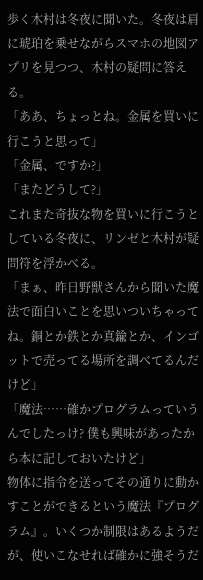歩く木村は冬夜に聞いた。冬夜は肩に琥珀を乗せながらスマホの地図アプリを見つつ、木村の疑問に答える。
「ああ、ちょっとね。金属を買いに行こうと思って」
「金属、ですか?」
「またどうして?」
これまた奇抜な物を買いに行こうとしている冬夜に、リンゼと木村が疑問符を浮かべる。
「まぁ、昨日野獣さんから聞いた魔法で面白いことを思いついちゃってね。銅とか鉄とか真鍮とか、インゴットで売ってる場所を調べてるんだけど」
「魔法……確かプログラムっていうんでしたっけ? 僕も興味があったから本に記しておいたけど」
物体に指令を送ってその通りに動かすことができるという魔法『プログラム』。いくつか制限はあるようだが、使いこなせれば確かに強そうだ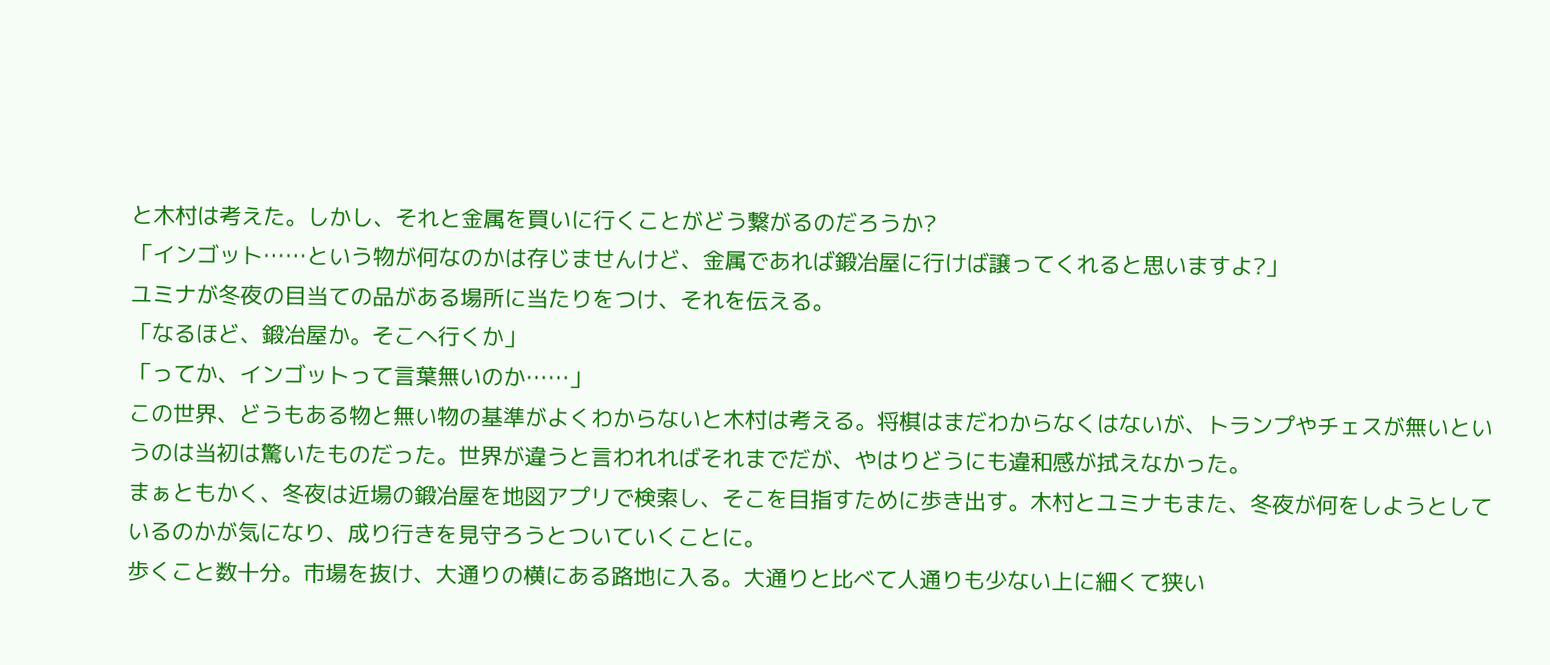と木村は考えた。しかし、それと金属を買いに行くことがどう繋がるのだろうか?
「インゴット……という物が何なのかは存じませんけど、金属であれば鍛冶屋に行けば譲ってくれると思いますよ?」
ユミナが冬夜の目当ての品がある場所に当たりをつけ、それを伝える。
「なるほど、鍛冶屋か。そこへ行くか」
「ってか、インゴットって言葉無いのか……」
この世界、どうもある物と無い物の基準がよくわからないと木村は考える。将棋はまだわからなくはないが、トランプやチェスが無いというのは当初は驚いたものだった。世界が違うと言われればそれまでだが、やはりどうにも違和感が拭えなかった。
まぁともかく、冬夜は近場の鍛冶屋を地図アプリで検索し、そこを目指すために歩き出す。木村とユミナもまた、冬夜が何をしようとしているのかが気になり、成り行きを見守ろうとついていくことに。
歩くこと数十分。市場を抜け、大通りの横にある路地に入る。大通りと比べて人通りも少ない上に細くて狭い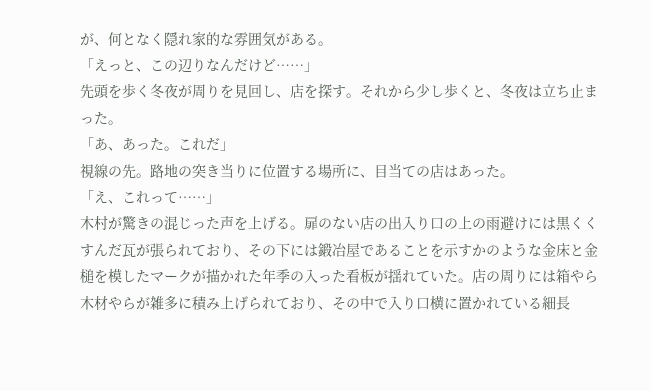が、何となく隠れ家的な雰囲気がある。
「えっと、この辺りなんだけど……」
先頭を歩く冬夜が周りを見回し、店を探す。それから少し歩くと、冬夜は立ち止まった。
「あ、あった。これだ」
視線の先。路地の突き当りに位置する場所に、目当ての店はあった。
「え、これって……」
木村が驚きの混じった声を上げる。扉のない店の出入り口の上の雨避けには黒くくすんだ瓦が張られており、その下には鍛冶屋であることを示すかのような金床と金槌を模したマークが描かれた年季の入った看板が揺れていた。店の周りには箱やら木材やらが雑多に積み上げられており、その中で入り口横に置かれている細長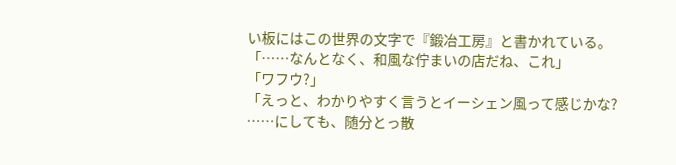い板にはこの世界の文字で『鍛冶工房』と書かれている。
「……なんとなく、和風な佇まいの店だね、これ」
「ワフウ?」
「えっと、わかりやすく言うとイーシェン風って感じかな? ……にしても、随分とっ散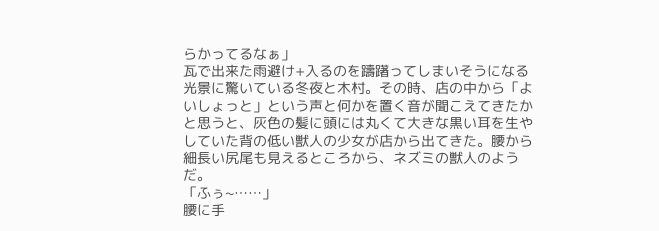らかってるなぁ」
瓦で出来た雨避け+入るのを躊躇ってしまいそうになる光景に驚いている冬夜と木村。その時、店の中から「よいしょっと」という声と何かを置く音が聞こえてきたかと思うと、灰色の髪に頭には丸くて大きな黒い耳を生やしていた背の低い獣人の少女が店から出てきた。腰から細長い尻尾も見えるところから、ネズミの獣人のようだ。
「ふぅ~……」
腰に手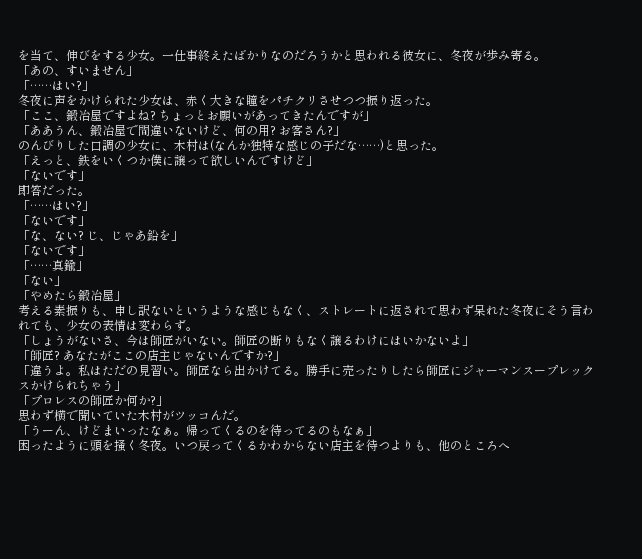を当て、伸びをする少女。一仕事終えたばかりなのだろうかと思われる彼女に、冬夜が歩み寄る。
「あの、すいません」
「……はい?」
冬夜に声をかけられた少女は、赤く大きな瞳をパチクリさせつつ振り返った。
「ここ、鍛冶屋ですよね? ちょっとお願いがあってきたんですが」
「ああうん、鍛冶屋で間違いないけど、何の用? お客さん?」
のんびりした口調の少女に、木村は(なんか独特な感じの子だな……)と思った。
「えっと、鉄をいくつか僕に譲って欲しいんですけど」
「ないです」
即答だった。
「……はい?」
「ないです」
「な、ない? じ、じゃあ鉛を」
「ないです」
「……真鍮」
「ない」
「やめたら鍛冶屋」
考える素振りも、申し訳ないというような感じもなく、ストレートに返されて思わず呆れた冬夜にそう言われても、少女の表情は変わらず。
「しょうがないさ、今は師匠がいない。師匠の断りもなく譲るわけにはいかないよ」
「師匠? あなたがここの店主じゃないんですか?」
「違うよ。私はただの見習い。師匠なら出かけてる。勝手に売ったりしたら師匠にジャーマンスープレックスかけられちゃう」
「プロレスの師匠か何か?」
思わず横で聞いていた木村がツッコんだ。
「うーん、けどまいったなぁ。帰ってくるのを待ってるのもなぁ」
困ったように頭を掻く冬夜。いつ戻ってくるかわからない店主を待つよりも、他のところへ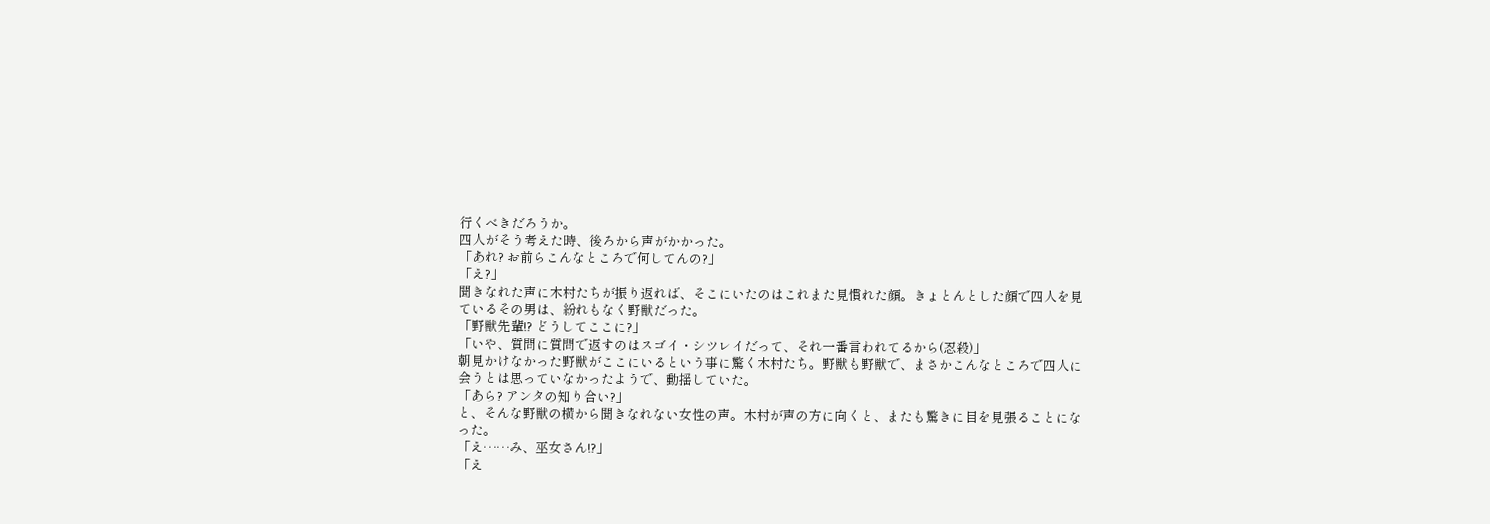行くべきだろうか。
四人がそう考えた時、後ろから声がかかった。
「あれ? お前らこんなところで何してんの?」
「え?」
聞きなれた声に木村たちが振り返れば、そこにいたのはこれまた見慣れた顔。きょとんとした顔で四人を見ているその男は、紛れもなく野獣だった。
「野獣先輩!? どうしてここに?」
「いや、質問に質問で返すのはスゴイ・シツレイだって、それ一番言われてるから(忍殺)」
朝見かけなかった野獣がここにいるという事に驚く木村たち。野獣も野獣で、まさかこんなところで四人に会うとは思っていなかったようで、動揺していた。
「あら? アンタの知り合い?」
と、そんな野獣の横から聞きなれない女性の声。木村が声の方に向くと、またも驚きに目を見張ることになった。
「え……み、巫女さん!?」
「え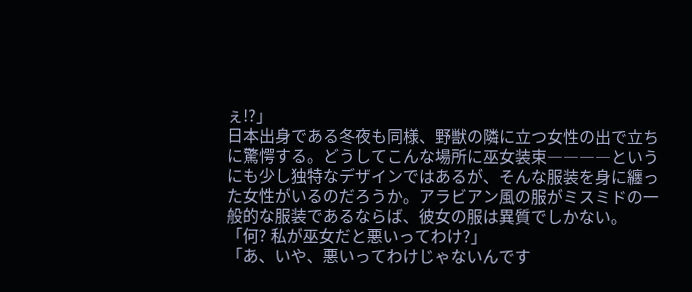ぇ!?」
日本出身である冬夜も同様、野獣の隣に立つ女性の出で立ちに驚愕する。どうしてこんな場所に巫女装束――――というにも少し独特なデザインではあるが、そんな服装を身に纏った女性がいるのだろうか。アラビアン風の服がミスミドの一般的な服装であるならば、彼女の服は異質でしかない。
「何? 私が巫女だと悪いってわけ?」
「あ、いや、悪いってわけじゃないんです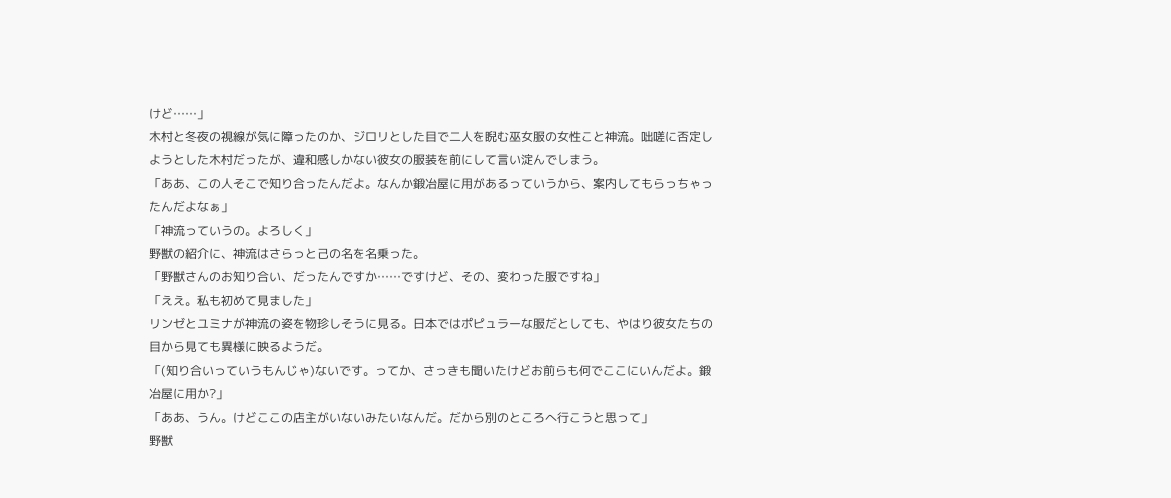けど……」
木村と冬夜の視線が気に障ったのか、ジロリとした目で二人を睨む巫女服の女性こと神流。咄嗟に否定しようとした木村だったが、違和感しかない彼女の服装を前にして言い淀んでしまう。
「ああ、この人そこで知り合ったんだよ。なんか鍛冶屋に用があるっていうから、案内してもらっちゃったんだよなぁ」
「神流っていうの。よろしく」
野獣の紹介に、神流はさらっと己の名を名乗った。
「野獣さんのお知り合い、だったんですか……ですけど、その、変わった服ですね」
「ええ。私も初めて見ました」
リンゼとユミナが神流の姿を物珍しそうに見る。日本ではポピュラーな服だとしても、やはり彼女たちの目から見ても異様に映るようだ。
「(知り合いっていうもんじゃ)ないです。ってか、さっきも聞いたけどお前らも何でここにいんだよ。鍛冶屋に用か?」
「ああ、うん。けどここの店主がいないみたいなんだ。だから別のところへ行こうと思って」
野獣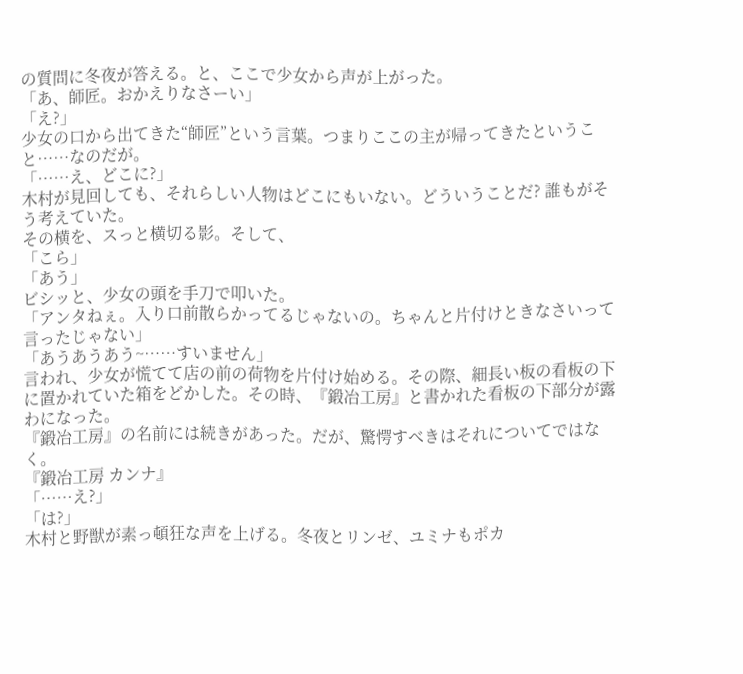の質問に冬夜が答える。と、ここで少女から声が上がった。
「あ、師匠。おかえりなさーい」
「え?」
少女の口から出てきた“師匠”という言葉。つまりここの主が帰ってきたということ……なのだが。
「……え、どこに?」
木村が見回しても、それらしい人物はどこにもいない。どういうことだ? 誰もがそう考えていた。
その横を、スっと横切る影。そして、
「こら」
「あう」
ビシッと、少女の頭を手刀で叩いた。
「アンタねぇ。入り口前散らかってるじゃないの。ちゃんと片付けときなさいって言ったじゃない」
「あうあうあう~……すいません」
言われ、少女が慌てて店の前の荷物を片付け始める。その際、細長い板の看板の下に置かれていた箱をどかした。その時、『鍛冶工房』と書かれた看板の下部分が露わになった。
『鍛冶工房』の名前には続きがあった。だが、驚愕すべきはそれについてではなく。
『鍛冶工房 カンナ』
「……え?」
「は?」
木村と野獣が素っ頓狂な声を上げる。冬夜とリンゼ、ユミナもポカ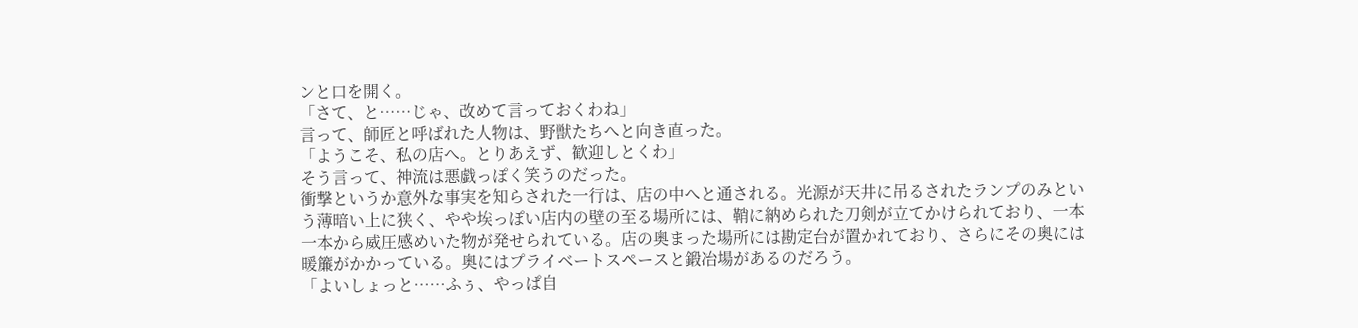ンと口を開く。
「さて、と……じゃ、改めて言っておくわね」
言って、師匠と呼ばれた人物は、野獣たちへと向き直った。
「ようこそ、私の店へ。とりあえず、歓迎しとくわ」
そう言って、神流は悪戯っぽく笑うのだった。
衝撃というか意外な事実を知らされた一行は、店の中へと通される。光源が天井に吊るされたランプのみという薄暗い上に狭く、やや埃っぽい店内の壁の至る場所には、鞘に納められた刀剣が立てかけられており、一本一本から威圧感めいた物が発せられている。店の奥まった場所には勘定台が置かれており、さらにその奥には暖簾がかかっている。奥にはプライベートスペースと鍛冶場があるのだろう。
「よいしょっと……ふぅ、やっぱ自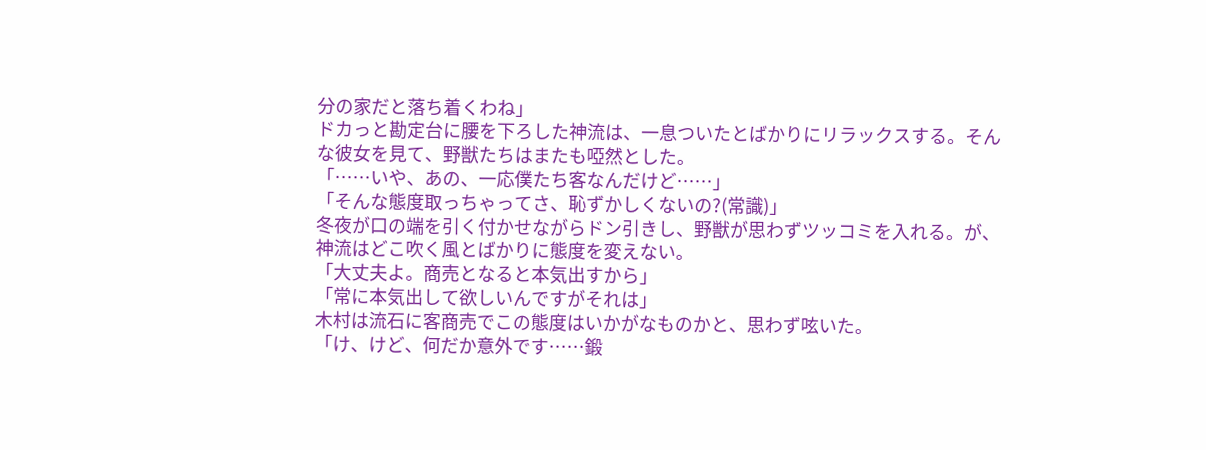分の家だと落ち着くわね」
ドカっと勘定台に腰を下ろした神流は、一息ついたとばかりにリラックスする。そんな彼女を見て、野獣たちはまたも啞然とした。
「……いや、あの、一応僕たち客なんだけど……」
「そんな態度取っちゃってさ、恥ずかしくないの?(常識)」
冬夜が口の端を引く付かせながらドン引きし、野獣が思わずツッコミを入れる。が、神流はどこ吹く風とばかりに態度を変えない。
「大丈夫よ。商売となると本気出すから」
「常に本気出して欲しいんですがそれは」
木村は流石に客商売でこの態度はいかがなものかと、思わず呟いた。
「け、けど、何だか意外です……鍛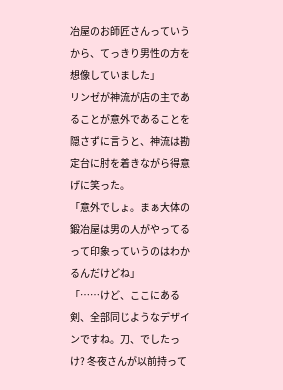冶屋のお師匠さんっていうから、てっきり男性の方を想像していました」
リンゼが神流が店の主であることが意外であることを隠さずに言うと、神流は勘定台に肘を着きながら得意げに笑った。
「意外でしょ。まぁ大体の鍛冶屋は男の人がやってるって印象っていうのはわかるんだけどね」
「……けど、ここにある剣、全部同じようなデザインですね。刀、でしたっけ? 冬夜さんが以前持って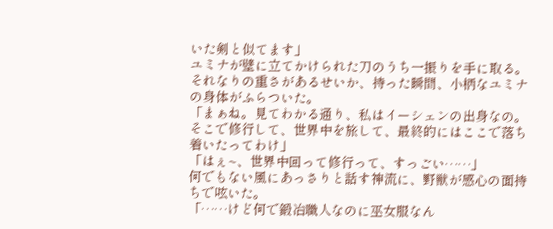いた剣と似てます」
ユミナが壁に立てかけられた刀のうち一振りを手に取る。それなりの重さがあるせいか、持った瞬間、小柄なユミナの身体がふらついた。
「まぁね。見てわかる通り、私はイーシェンの出身なの。そこで修行して、世界中を旅して、最終的にはここで落ち着いたってわけ」
「はぇ~、世界中回って修行って、すっごい……」
何でもない風にあっさりと話す神流に、野獣が感心の面持ちで呟いた。
「……けど何で鍛冶職人なのに巫女服なん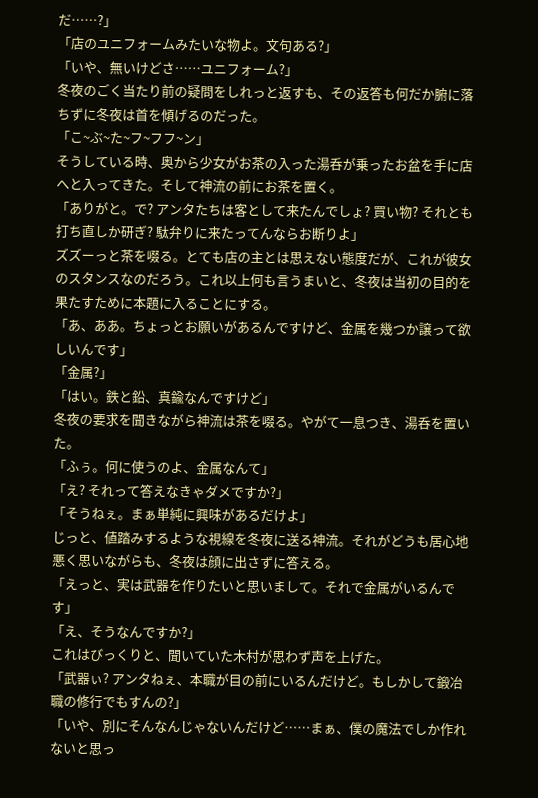だ……?」
「店のユニフォームみたいな物よ。文句ある?」
「いや、無いけどさ……ユニフォーム?」
冬夜のごく当たり前の疑問をしれっと返すも、その返答も何だか腑に落ちずに冬夜は首を傾げるのだった。
「こ~ぶ~た~フ~フフ~ン」
そうしている時、奥から少女がお茶の入った湯呑が乗ったお盆を手に店へと入ってきた。そして神流の前にお茶を置く。
「ありがと。で? アンタたちは客として来たんでしょ? 買い物? それとも打ち直しか研ぎ? 駄弁りに来たってんならお断りよ」
ズズーっと茶を啜る。とても店の主とは思えない態度だが、これが彼女のスタンスなのだろう。これ以上何も言うまいと、冬夜は当初の目的を果たすために本題に入ることにする。
「あ、ああ。ちょっとお願いがあるんですけど、金属を幾つか譲って欲しいんです」
「金属?」
「はい。鉄と鉛、真鍮なんですけど」
冬夜の要求を聞きながら神流は茶を啜る。やがて一息つき、湯呑を置いた。
「ふぅ。何に使うのよ、金属なんて」
「え? それって答えなきゃダメですか?」
「そうねぇ。まぁ単純に興味があるだけよ」
じっと、値踏みするような視線を冬夜に送る神流。それがどうも居心地悪く思いながらも、冬夜は顔に出さずに答える。
「えっと、実は武器を作りたいと思いまして。それで金属がいるんです」
「え、そうなんですか?」
これはびっくりと、聞いていた木村が思わず声を上げた。
「武器ぃ? アンタねぇ、本職が目の前にいるんだけど。もしかして鍛冶職の修行でもすんの?」
「いや、別にそんなんじゃないんだけど……まぁ、僕の魔法でしか作れないと思っ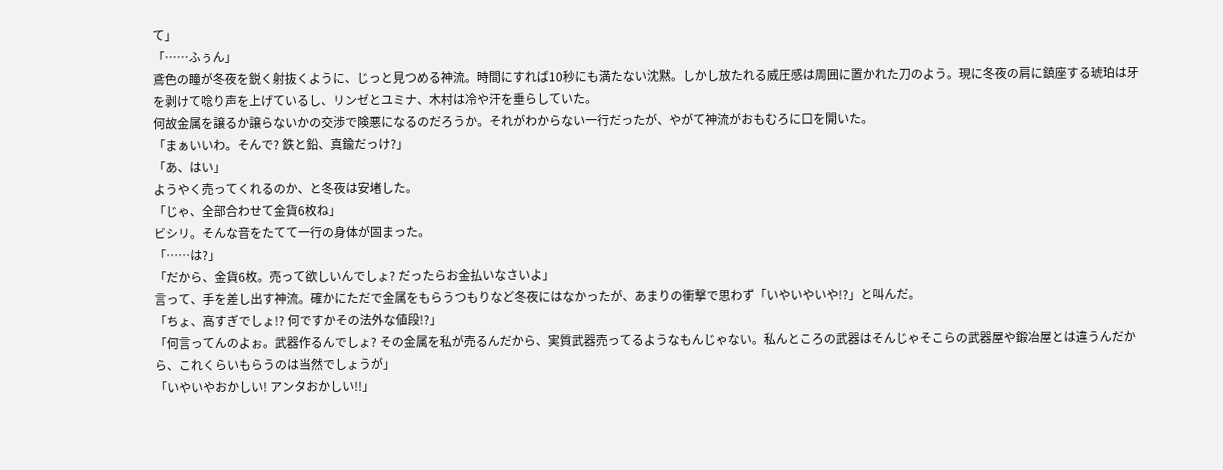て」
「……ふぅん」
鳶色の瞳が冬夜を鋭く射抜くように、じっと見つめる神流。時間にすれば10秒にも満たない沈黙。しかし放たれる威圧感は周囲に置かれた刀のよう。現に冬夜の肩に鎮座する琥珀は牙を剥けて唸り声を上げているし、リンゼとユミナ、木村は冷や汗を垂らしていた。
何故金属を譲るか譲らないかの交渉で険悪になるのだろうか。それがわからない一行だったが、やがて神流がおもむろに口を開いた。
「まぁいいわ。そんで? 鉄と鉛、真鍮だっけ?」
「あ、はい」
ようやく売ってくれるのか、と冬夜は安堵した。
「じゃ、全部合わせて金貨6枚ね」
ビシリ。そんな音をたてて一行の身体が固まった。
「……は?」
「だから、金貨6枚。売って欲しいんでしょ? だったらお金払いなさいよ」
言って、手を差し出す神流。確かにただで金属をもらうつもりなど冬夜にはなかったが、あまりの衝撃で思わず「いやいやいや!?」と叫んだ。
「ちょ、高すぎでしょ!? 何ですかその法外な値段!?」
「何言ってんのよぉ。武器作るんでしょ? その金属を私が売るんだから、実質武器売ってるようなもんじゃない。私んところの武器はそんじゃそこらの武器屋や鍛冶屋とは違うんだから、これくらいもらうのは当然でしょうが」
「いやいやおかしい! アンタおかしい!!」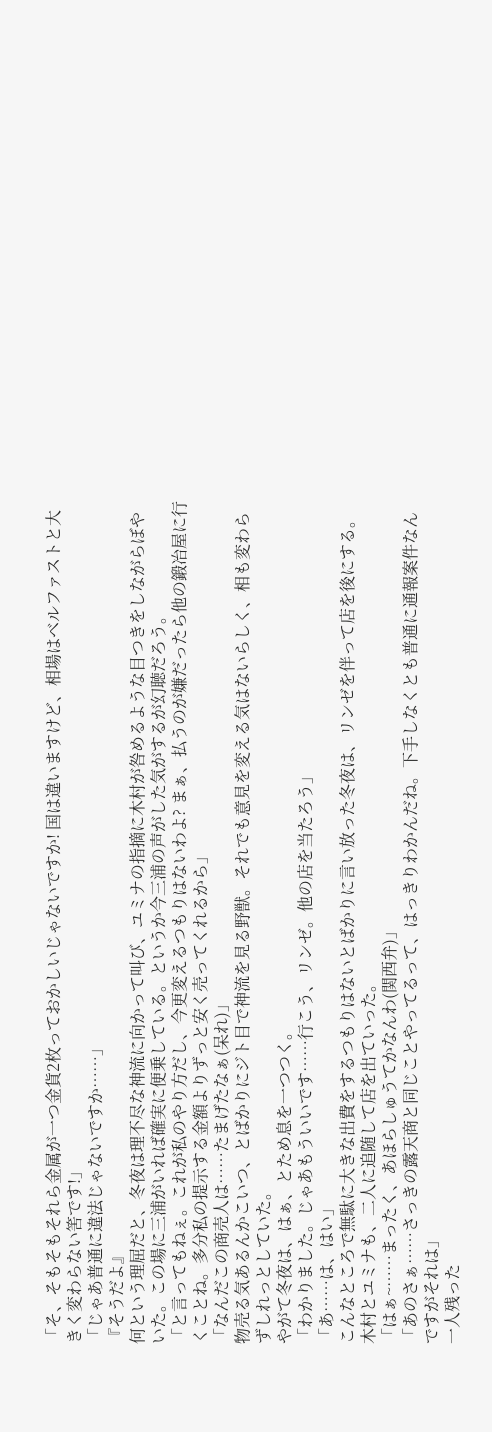「そ、そもそもそれら金属が一つ金貨2枚っておかしいじゃないですか! 国は違いますけど、相場はベルファストと大きく変わらない筈です!」
「じゃあ普通に違法じゃないですか……」
『そうだよ』
何という理屈だと、冬夜は理不尽な神流に向かって叫び、ユミナの指摘に木村が咎めるような目つきをしながらぼやいた。この場に三浦がいれば確実に便乗している。というか今三浦の声がした気がするが幻聴だろう。
「と言ってもねぇ。これが私のやり方だし、今更変えるつもりはないわよ? まぁ、払うのが嫌だったら他の鍛冶屋に行くことね。多分私の提示する金額よりずっと安く売ってくれるから」
「なんだこの商売人は……たまげたなぁ(呆れ)」
物売る気あるんかこいつ、とばかりにジト目で神流を見る野獣。それでも意見を変える気はないらしく、相も変わらずしれっとしていた。
やがて冬夜は、はぁ、とため息を一つつく。
「わかりました。じゃあもういいです……行こう、リンゼ。他の店を当たろう」
「あ……は、はい」
こんなところで無駄に大きな出費をするつもりはないとばかりに言い放った冬夜は、リンゼを伴って店を後にする。木村とユミナも、二人に追随して店を出ていった。
「はぁ~……まったく、あほらしゅうてかなんわ(関西弁)」
「あのさぁ……さっきの露天商と同じことやってるって、はっきりわかんだね。下手しなくとも普通に通報案件なんですがそれは」
一人残った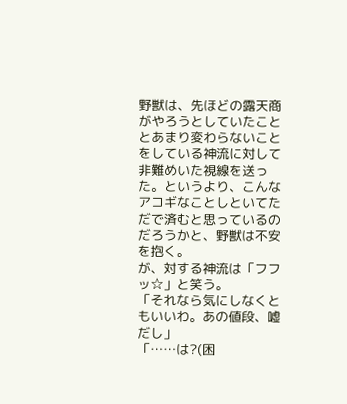野獣は、先ほどの露天商がやろうとしていたこととあまり変わらないことをしている神流に対して非難めいた視線を送った。というより、こんなアコギなことしといてただで済むと思っているのだろうかと、野獣は不安を抱く。
が、対する神流は「フフッ☆」と笑う。
「それなら気にしなくともいいわ。あの値段、嘘だし」
「……は?(困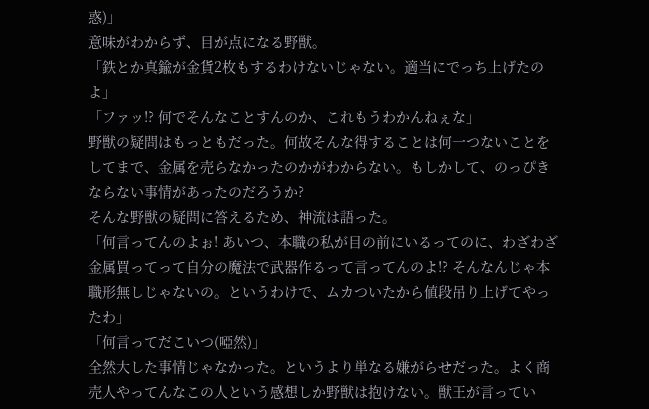惑)」
意味がわからず、目が点になる野獣。
「鉄とか真鍮が金貨2枚もするわけないじゃない。適当にでっち上げたのよ」
「ファッ!? 何でそんなことすんのか、これもうわかんねぇな」
野獣の疑問はもっともだった。何故そんな得することは何一つないことをしてまで、金属を売らなかったのかがわからない。もしかして、のっぴきならない事情があったのだろうか?
そんな野獣の疑問に答えるため、神流は語った。
「何言ってんのよぉ! あいつ、本職の私が目の前にいるってのに、わざわざ金属買ってって自分の魔法で武器作るって言ってんのよ!? そんなんじゃ本職形無しじゃないの。というわけで、ムカついたから値段吊り上げてやったわ」
「何言ってだこいつ(啞然)」
全然大した事情じゃなかった。というより単なる嫌がらせだった。よく商売人やってんなこの人という感想しか野獣は抱けない。獣王が言ってい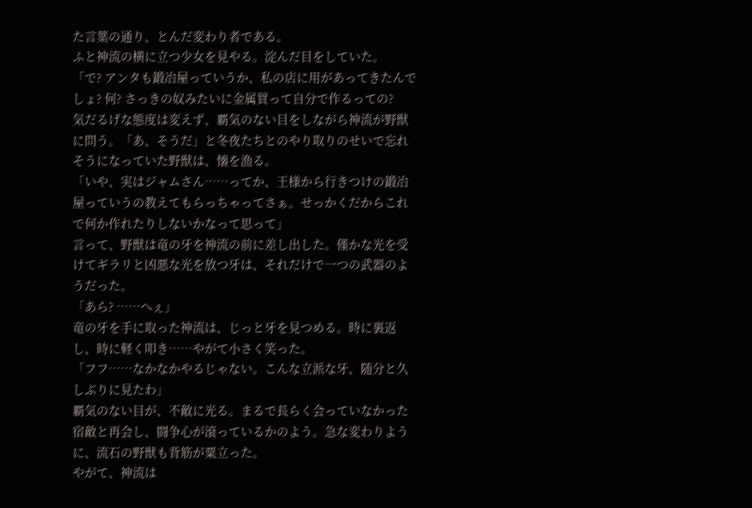た言葉の通り、とんだ変わり者である。
ふと神流の横に立つ少女を見やる。淀んだ目をしていた。
「で? アンタも鍛冶屋っていうか、私の店に用があってきたんでしょ? 何? さっきの奴みたいに金属買って自分で作るっての?
気だるげな態度は変えず、覇気のない目をしながら神流が野獣に問う。「あ、そうだ」と冬夜たちとのやり取りのせいで忘れそうになっていた野獣は、懐を漁る。
「いや、実はジャムさん……ってか、王様から行きつけの鍛冶屋っていうの教えてもらっちゃってさぁ。せっかくだからこれで何か作れたりしないかなって思って」
言って、野獣は竜の牙を神流の前に差し出した。僅かな光を受けてギラリと凶悪な光を放つ牙は、それだけで一つの武器のようだった。
「あら? ……へぇ」
竜の牙を手に取った神流は、じっと牙を見つめる。時に裏返し、時に軽く叩き……やがて小さく笑った。
「フフ……なかなかやるじゃない。こんな立派な牙、随分と久しぶりに見たわ」
覇気のない目が、不敵に光る。まるで長らく会っていなかった宿敵と再会し、闘争心が滾っているかのよう。急な変わりように、流石の野獣も背筋が粟立った。
やがて、神流は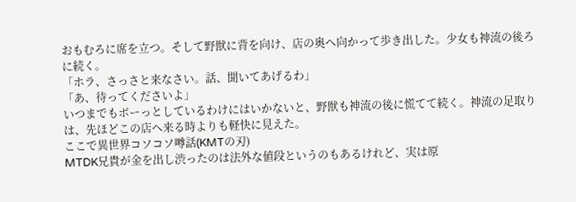おもむろに席を立つ。そして野獣に背を向け、店の奥へ向かって歩き出した。少女も神流の後ろに続く。
「ホラ、さっさと来なさい。話、聞いてあげるわ」
「あ、待ってくださいよ」
いつまでもボーっとしているわけにはいかないと、野獣も神流の後に慌てて続く。神流の足取りは、先ほどこの店へ来る時よりも軽快に見えた。
ここで異世界コソコソ噂話(KMTの刃)
MTDK兄貴が金を出し渋ったのは法外な値段というのもあるけれど、実は原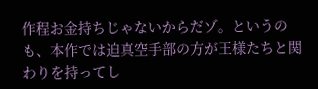作程お金持ちじゃないからだゾ。というのも、本作では迫真空手部の方が王様たちと関わりを持ってし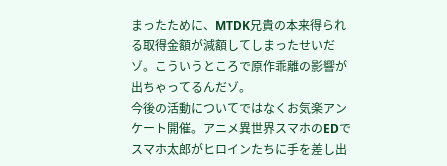まったために、MTDK兄貴の本来得られる取得金額が減額してしまったせいだゾ。こういうところで原作乖離の影響が出ちゃってるんだゾ。
今後の活動についてではなくお気楽アンケート開催。アニメ異世界スマホのEDでスマホ太郎がヒロインたちに手を差し出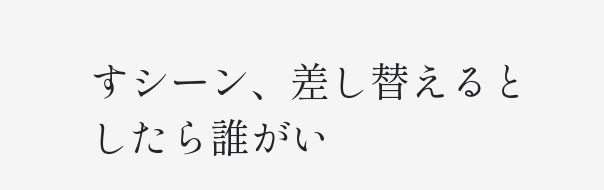すシーン、差し替えるとしたら誰がい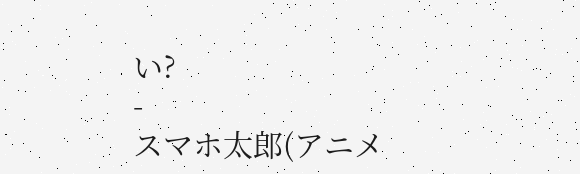い?
-
スマホ太郎(アニメ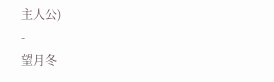主人公)
-
望月冬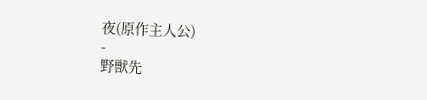夜(原作主人公)
-
野獣先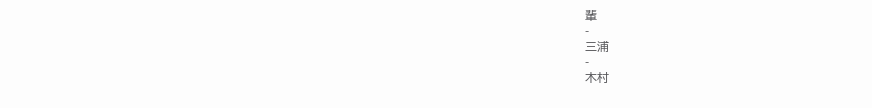輩
-
三浦
-
木村